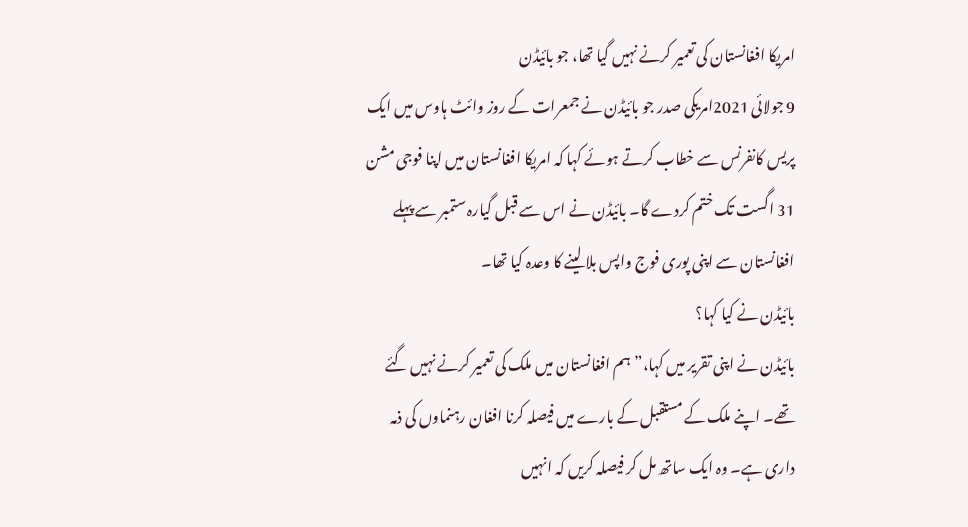امریکا افغانستان کی تعمیر کرنے نہیں گیا تھا، جو بائیڈن
9 جولائی 2021امریکی صدر جو بائیڈن نے جمعرات کے روز وائٹ ہاوس میں ایک پریس کانفرنس سے خطاب کرتے ہوئے کہا کہ امریکا افغانستان میں اپنا فوجی مشن 31 اگست تک ختم کردے گا۔ بائیڈن نے اس سے قبل گیارہ ستمبر سے پہلے افغانستان سے اپنی پوری فوج واپس بلا لینے کا وعدہ کیا تھا۔
بائیڈن نے کیا کہا؟
بائیڈن نے اپنی تقریر میں کہا،”ہم افغانستان میں ملک کی تعمیر کرنے نہیں گئے تھے۔ اپنے ملک کے مستقبل کے بارے میں فیصلہ کرنا افغان رہنماوں کی ذمہ داری ہے۔ وہ ایک ساتھ مل کر فیصلہ کریں کہ انہیں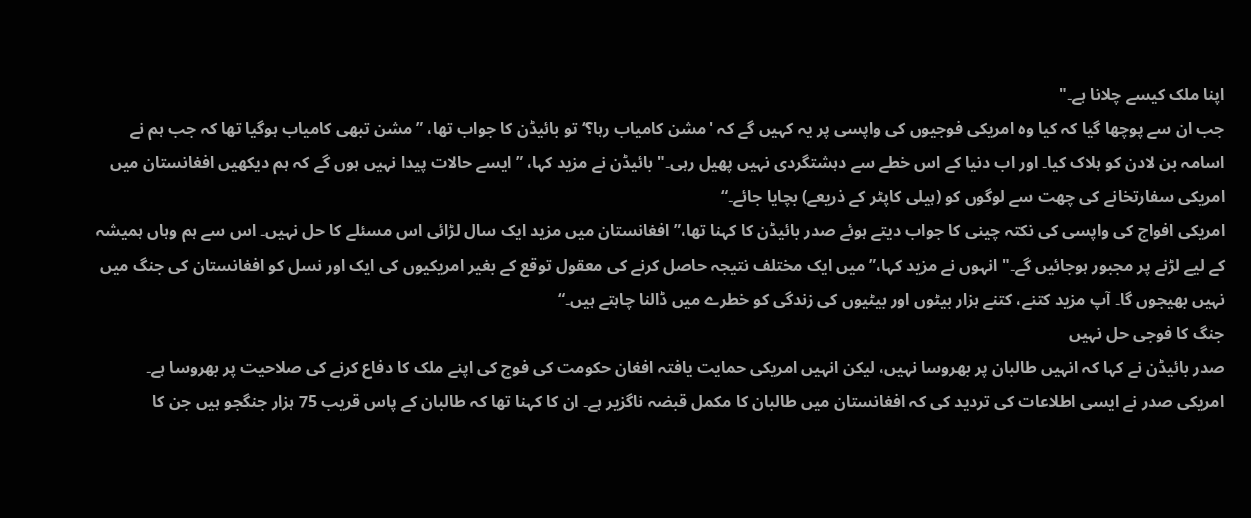اپنا ملک کیسے چلانا ہے۔"
جب ان سے پوچھا گیا کہ کیا وہ امریکی فوجیوں کی واپسی پر یہ کہیں گے کہ 'مشن کامیاب رہا؟‘تو بائیڈن کا جواب تھا، ”مشن تبھی کامیاب ہوگیا تھا کہ جب ہم نے اسامہ بن لادن کو ہلاک کیا۔ اور اب دنیا کے اس خطے سے دہشتگردی نہیں پھیل رہی۔" بائیڈن نے مزید کہا، ”ایسے حالات پیدا نہیں ہوں گے کہ ہم دیکھیں افغانستان میں امریکی سفارتخانے کی چھت سے لوگوں کو (ہیلی کاپٹر کے ذریعے) بچایا جائے۔“
امریکی افواج کی واپسی کی نکتہ چینی کا جواب دیتے ہوئے صدر بائیڈن کا کہنا تھا،”افغانستان میں مزید ایک سال لڑائی اس مسئلے کا حل نہیں۔ اس سے ہم وہاں ہمیشہ کے لیے لڑنے پر مجبور ہوجائیں گے۔" انہوں نے مزید کہا،” میں ایک مختلف نتیجہ حاصل کرنے کی معقول توقع کے بغیر امریکیوں کی ایک اور نسل کو افغانستان کی جنگ میں نہیں بھیجوں گا۔ آپ مزید کتنے، کتنے ہزار بیٹوں اور بیٹیوں کی زندگی کو خطرے میں ڈالنا چاہتے ہیں۔“
جنگ کا فوجی حل نہیں
صدر بائیڈن نے کہا کہ انہیں طالبان پر بھروسا نہیں، لیکن انہیں امریکی حمایت یافتہ افغان حکومت کی فوج کی اپنے ملک کا دفاع کرنے کی صلاحیت پر بھروسا ہے۔
امریکی صدر نے ایسی اطلاعات کی تردید کی کہ افغانستان میں طالبان کا مکمل قبضہ ناگزیر ہے۔ ان کا کہنا تھا کہ طالبان کے پاس قریب 75 ہزار جنگجو ہیں جن کا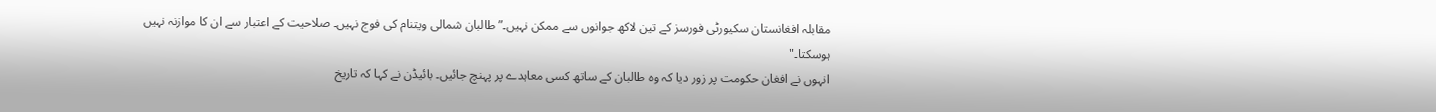مقابلہ افغانستان سکیورٹی فورسز کے تین لاکھ جوانوں سے ممکن نہیں۔”طالبان شمالی ویتنام کی فوج نہیں۔ صلاحیت کے اعتبار سے ان کا موازنہ نہیں ہوسکتا۔"
انہوں نے افغان حکومت پر زور دیا کہ وہ طالبان کے ساتھ کسی معاہدے پر پہنچ جائیں۔ بائیڈن نے کہا کہ تاریخ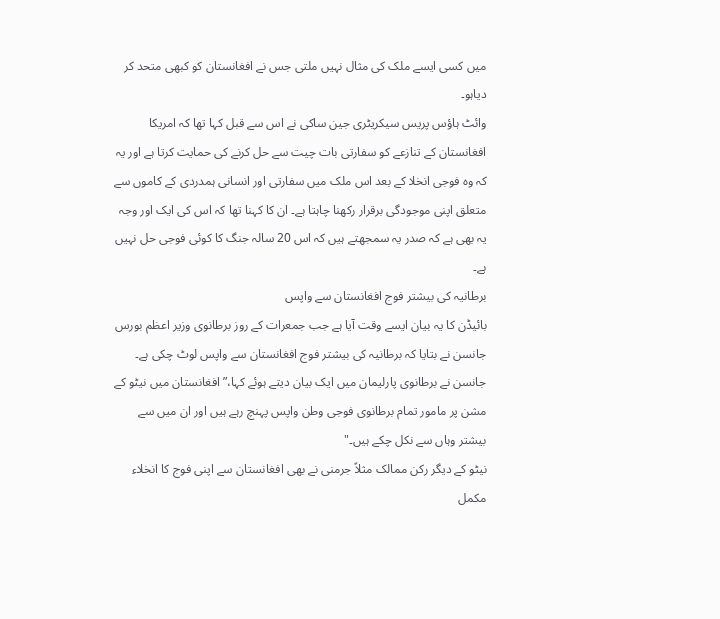میں کسی ایسے ملک کی مثال نہیں ملتی جس نے افغانستان کو کبھی متحد کر دیاہو۔
وائٹ ہاؤس پریس سیکریٹری جین ساکی نے اس سے قبل کہا تھا کہ امریکا افغانستان کے تنازعے کو سفارتی بات چیت سے حل کرنے کی حمایت کرتا ہے اور یہ کہ وہ فوجی انخلا کے بعد اس ملک میں سفارتی اور انسانی ہمدردی کے کاموں سے متعلق اپنی موجودگی برقرار رکھنا چاہتا ہے۔ ان کا کہنا تھا کہ اس کی ایک اور وجہ یہ بھی ہے کہ صدر یہ سمجھتے ہیں کہ اس 20 سالہ جنگ کا کوئی فوجی حل نہیں ہے۔
برطانیہ کی بیشتر فوج افغانستان سے واپس
بائیڈن کا یہ بیان ایسے وقت آیا ہے جب جمعرات کے روز برطانوی وزیر اعظم بورس جانسن نے بتایا کہ برطانیہ کی بیشتر فوج افغانستان سے واپس لوٹ چکی ہے۔
جانسن نے برطانوی پارلیمان میں ایک بیان دیتے ہوئے کہا،”افغانستان میں نیٹو کے مشن پر مامور تمام برطانوی فوجی وطن واپس پہنچ رہے ہیں اور ان میں سے بیشتر وہاں سے نکل چکے ہیں۔"
نیٹو کے دیگر رکن ممالک مثلاً جرمنی نے بھی افغانستان سے اپنی فوج کا انخلاء مکمل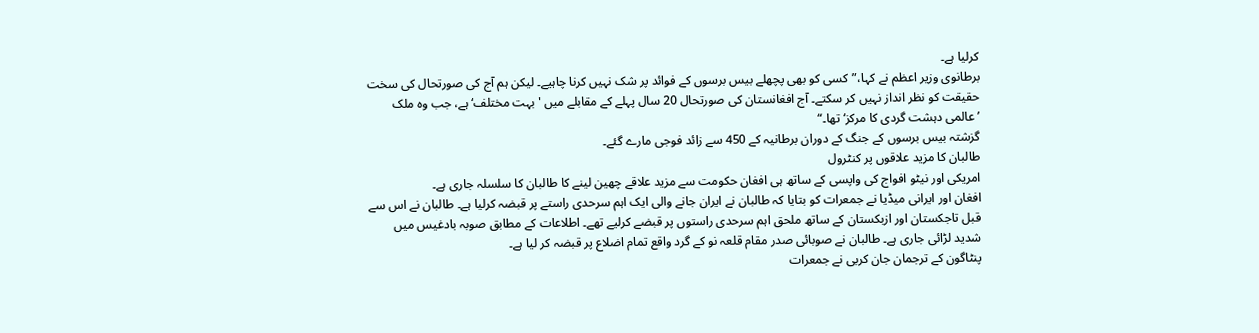کرلیا ہے۔
برطانوی وزیر اعظم نے کہا،”کسی کو بھی پچھلے بیس برسوں کے فوائد پر شک نہیں کرنا چاہیے۔ لیکن ہم آج کی صورتحال کی سخت حقیقت کو نظر انداز نہیں کر سکتے۔ آج افغانستان کی صورتحال 20 سال پہلے کے مقابلے میں 'بہت مختلف‘ ہے، جب وہ ملک ’عالمی دہشت گردی کا مرکز‘ تھا۔“
گزشتہ بیس برسوں کے جنگ کے دوران برطانیہ کے 450 سے زائد فوجی مارے گئے۔
طالبان کا مزید علاقوں پر کنٹرول
امریکی اور نیٹو افواج کی واپسی کے ساتھ ہی افغان حکومت سے مزید علاقے چھین لینے کا طالبان کا سلسلہ جاری ہے۔
افغان اور ایرانی میڈیا نے جمعرات کو بتایا کہ طالبان نے ایران جانے والی ایک اہم سرحدی راستے پر قبضہ کرلیا ہے۔ طالبان نے اس سے قبل تاجکستان اور ازبکستان کے ساتھ ملحق اہم سرحدی راستوں پر قبضے کرلیے تھے۔ اطلاعات کے مطابق صوبہ بادغیس میں شدید لڑائی جاری ہے۔ طالبان نے صوبائی صدر مقام قلعہ نو کے گرد واقع تمام اضلاع پر قبضہ کر لیا ہے۔
پنٹاگون کے ترجمان جان کربی نے جمعرات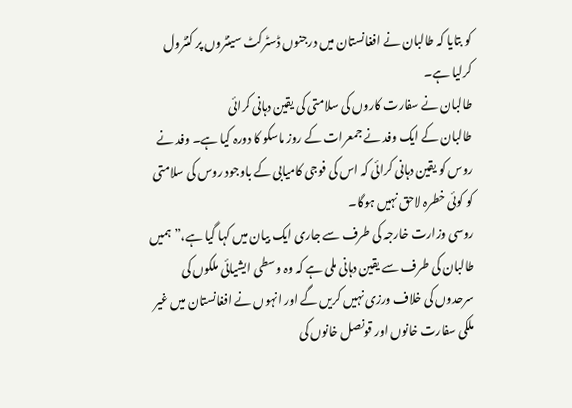کو بتایا کہ طالبان نے افغانستان میں درجنوں ڈسٹرکٹ سینٹروں پر کنٹرول کرلیا ہے۔
طالبان نے سفارت کاروں کی سلامتی کی یقین دہانی کرائی
طالبان کے ایک وفد نے جمعرات کے روز ماسکو کا دورہ کیا ہے۔ وفد نے روس کو یقین دہانی کرائی کہ اس کی فوجی کامیابی کے باوجود روس کی سلامتی کو کوئی خطرہ لاحق نہیں ہوگا۔
روسی وزارت خارجہ کی طرف سے جاری ایک بیان میں کہا گیا ہے،”ہمیں طالبان کی طرف سے یقین دہانی ملی ہے کہ وہ وسطی ایشیائی ملکوں کی سرحدوں کی خلاف ورزی نہیں کریں گے اور انہوں نے افغانستان میں غیر ملکی سفارت خانوں اور قونصل خانوں کی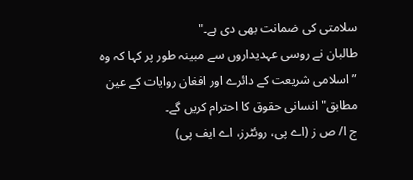سلامتی کی ضمانت بھی دی ہے۔"
طالبان نے روسی عہدیداروں سے مبینہ طور پر کہا کہ وہ ”اسلامی شریعت کے دائرے اور افغان روایات کے عین مطابق" انسانی حقوق کا احترام کریں گے۔
ج ا/ ص ز (اے پی، روئٹرز، اے ایف پی)